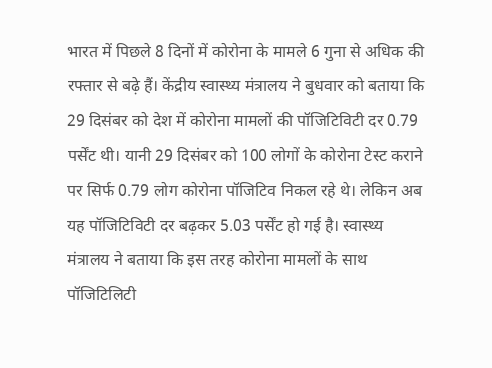भारत में पिछले 8 दिनों में कोरोना के मामले 6 गुना से अधिक की रफ्तार से बढ़े हैं। केंद्रीय स्वास्थ्य मंत्रालय ने बुधवार को बताया कि 29 दिसंबर को देश में कोरोना मामलों की पॉजिटिविटी दर 0.79 पर्सेंट थी। यानी 29 दिसंबर को 100 लोगों के कोरोना टेस्ट कराने पर सिर्फ 0.79 लोग कोरोना पॉजिटिव निकल रहे थे। लेकिन अब यह पॉजिटिविटी दर बढ़कर 5.03 पर्सेंट हो गई है। स्वास्थ्य मंत्रालय ने बताया कि इस तरह कोरोना मामलों के साथ पॉजिटिलिटी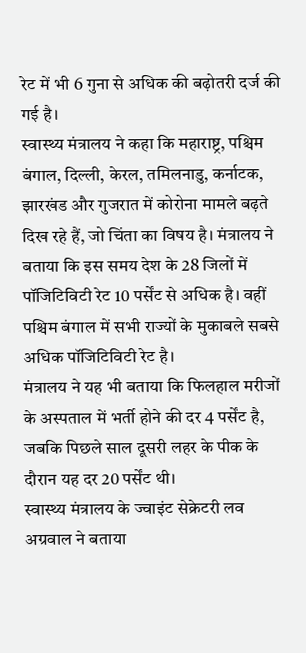रेट में भी 6 गुना से अधिक की बढ़ोतरी दर्ज की गई है।
स्वास्थ्य मंत्रालय ने कहा कि महाराष्ट्र, पश्चिम बंगाल, दिल्ली, केरल, तमिलनाडु, कर्नाटक, झारखंड और गुजरात में कोरोना मामले बढ़ते दिख रहे हैं, जो चिंता का विषय है। मंत्रालय ने बताया कि इस समय देश के 28 जिलों में पॉजिटिविटी रेट 10 पर्सेंट से अधिक है। वहीं पश्चिम बंगाल में सभी राज्यों के मुकाबले सबसे अधिक पॉजिटिविटी रेट है।
मंत्रालय ने यह भी बताया कि फिलहाल मरीजों के अस्पताल में भर्ती होने की दर 4 पर्सेंट है, जबकि पिछले साल दूसरी लहर के पीक के दौरान यह दर 20 पर्सेंट थी।
स्वास्थ्य मंत्रालय के ज्वाइंट सेक्रेटरी लव अग्रवाल ने बताया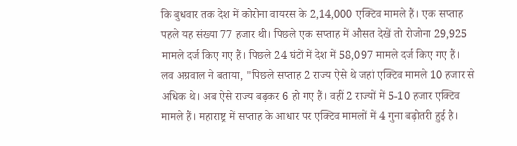कि बुधवार तक देश में कोरोना वायरस के 2,14,000 एक्टिव मामले हैं। एक सप्ताह पहले यह संख्या 77 हजार थी। पिछले एक सप्ताह में औसत देखें तो रोजोना 29,925 मामले दर्ज किए गए हैं। पिछले 24 घंटों में देश में 58,097 मामले दर्ज किए गए हैं।
लव अग्रवाल ने बताया, "पिछले सप्ताह 2 राज्य ऐसे थे जहां एक्टिव मामले 10 हजार से अधिक थे। अब ऐसे राज्य बढ़कर 6 हो गए हैं। वहीं 2 राज्यों में 5-10 हजार एक्टिव मामले हैं। महाराष्ट्र में सप्ताह के आधार पर एक्टिव मामलों में 4 गुना बढ़ोतरी हुई है।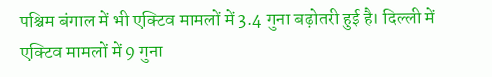पश्चिम बंगाल में भी एक्टिव मामलों में 3.4 गुना बढ़ोतरी हुई है। दिल्ली में एक्टिव मामलों में 9 गुना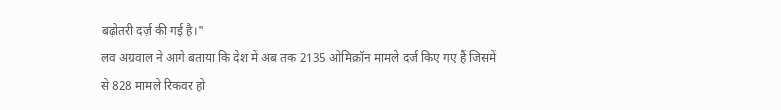बढ़ोतरी दर्ज़ की गई है।"
लव अग्रवाल ने आगे बताया कि देश में अब तक 2135 ओमिक्रॉन मामले दर्ज किए गए हैं जिसमें से 828 मामले रिकवर हो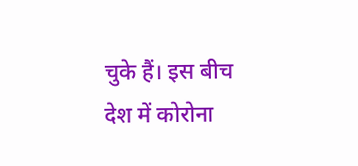चुके हैं। इस बीच देश में कोरोना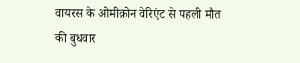वायरस के ओमीक्रोन वेरिएंट से पहली मौत की बुधवार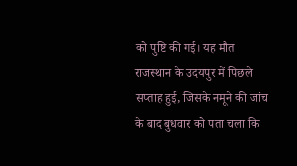को पुष्टि की गई। यह मौत राजस्थान के उदयपुर में पिछले सप्ताह हुई, जिसके नमूने की जांच के बाद बुधवार को पता चला कि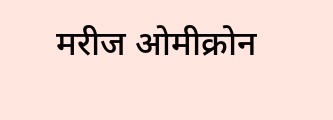मरीज ओमीक्रोन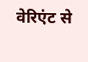वेरिएंट से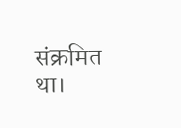संक्रमित था।